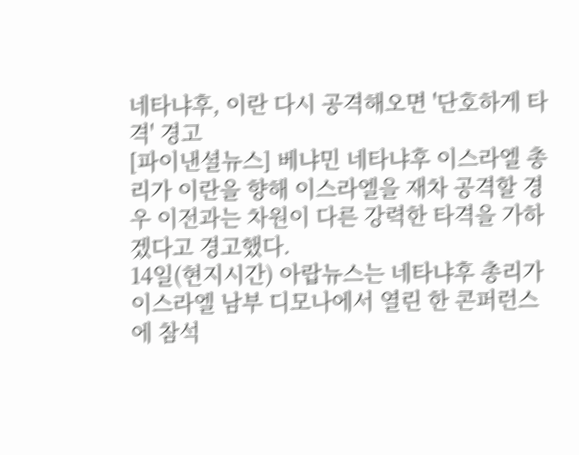네타냐후, 이란 다시 공격해오면 '단호하게 타격' 경고
[파이낸셜뉴스] 베냐민 네타냐후 이스라엘 총리가 이란을 향해 이스라엘을 재차 공격할 경우 이전과는 차원이 다른 강력한 타격을 가하겠다고 경고했다.
14일(현지시간) 아랍뉴스는 네타냐후 총리가 이스라엘 남부 디모나에서 열린 한 콘퍼런스에 참석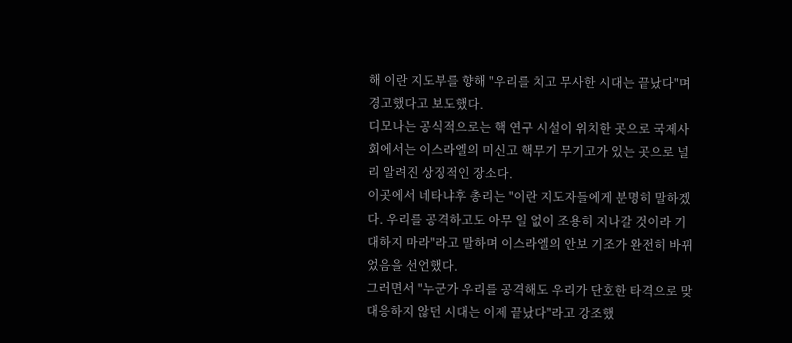해 이란 지도부를 향해 "우리를 치고 무사한 시대는 끝났다"며 경고했다고 보도했다.
디모나는 공식적으로는 핵 연구 시설이 위치한 곳으로 국제사회에서는 이스라엘의 미신고 핵무기 무기고가 있는 곳으로 널리 알려진 상징적인 장소다.
이곳에서 네타냐후 총리는 "이란 지도자들에게 분명히 말하겠다. 우리를 공격하고도 아무 일 없이 조용히 지나갈 것이라 기대하지 마라"라고 말하며 이스라엘의 안보 기조가 완전히 바뀌었음을 선언했다.
그러면서 "누군가 우리를 공격해도 우리가 단호한 타격으로 맞대응하지 않던 시대는 이제 끝났다"라고 강조했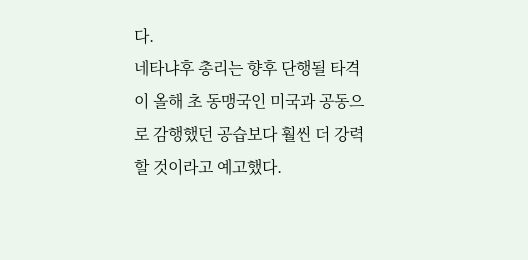다.
네타냐후 총리는 향후 단행될 타격이 올해 초 동맹국인 미국과 공동으로 감행했던 공습보다 훨씬 더 강력할 것이라고 예고했다.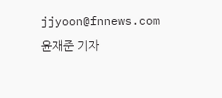jjyoon@fnnews.com 윤재준 기자